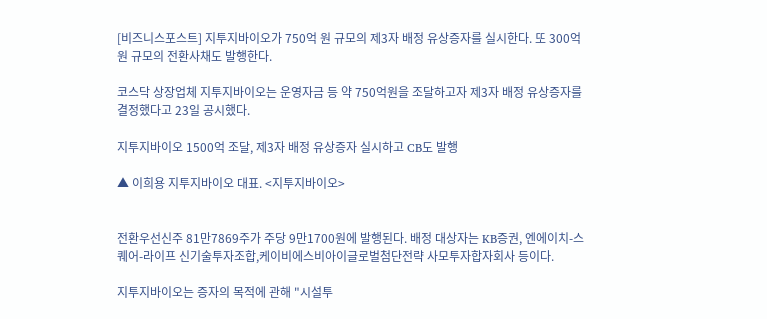[비즈니스포스트] 지투지바이오가 750억 원 규모의 제3자 배정 유상증자를 실시한다. 또 300억 원 규모의 전환사채도 발행한다.

코스닥 상장업체 지투지바이오는 운영자금 등 약 750억원을 조달하고자 제3자 배정 유상증자를 결정했다고 23일 공시했다.

지투지바이오 1500억 조달, 제3자 배정 유상증자 실시하고 CB도 발행

▲ 이희용 지투지바이오 대표. <지투지바이오>


전환우선신주 81만7869주가 주당 9만1700원에 발행된다. 배정 대상자는 KB증권, 엔에이치-스퀘어-라이프 신기술투자조합,케이비에스비아이글로벌첨단전략 사모투자합자회사 등이다.

지투지바이오는 증자의 목적에 관해 "시설투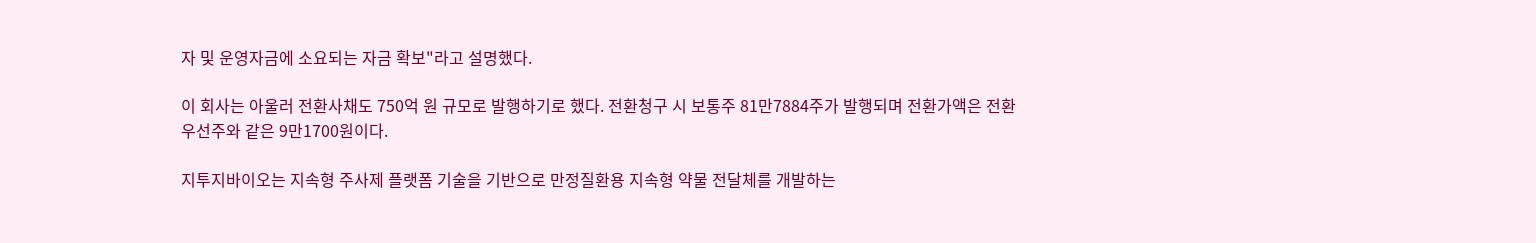자 및 운영자금에 소요되는 자금 확보"라고 설명했다.

이 회사는 아울러 전환사채도 750억 원 규모로 발행하기로 했다. 전환청구 시 보통주 81만7884주가 발행되며 전환가액은 전환우선주와 같은 9만1700원이다.

지투지바이오는 지속형 주사제 플랫폼 기술을 기반으로 만정질환용 지속형 약물 전달체를 개발하는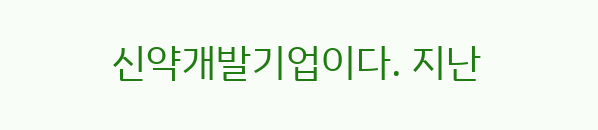신약개발기업이다. 지난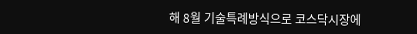해 8월 기술특례방식으로 코스닥시장에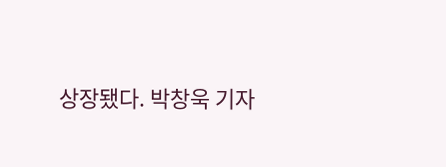상장됐다. 박창욱 기자